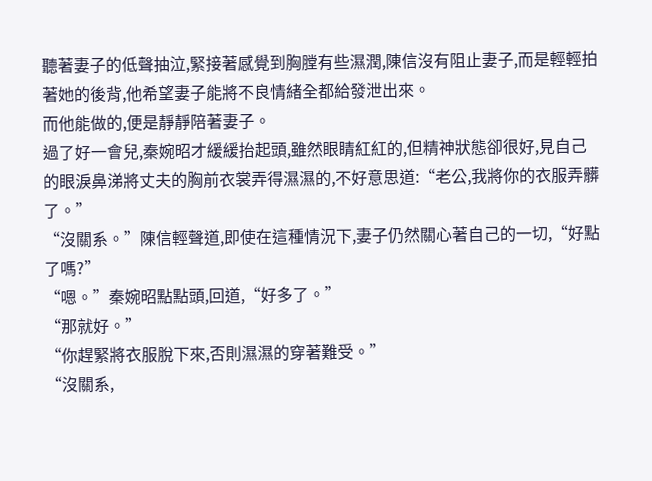聽著妻子的低聲抽泣,緊接著感覺到胸膛有些濕潤,陳信沒有阻止妻子,而是輕輕拍著她的後背,他希望妻子能將不良情緒全都給發泄出來。
而他能做的,便是靜靜陪著妻子。
過了好一會兒,秦婉昭才緩緩抬起頭,雖然眼睛紅紅的,但精神狀態卻很好,見自己的眼淚鼻涕將丈夫的胸前衣裳弄得濕濕的,不好意思道:“老公,我將你的衣服弄髒了。”
“沒關系。”陳信輕聲道,即使在這種情況下,妻子仍然關心著自己的一切,“好點了嗎?”
“嗯。”秦婉昭點點頭,回道,“好多了。”
“那就好。”
“你趕緊將衣服脫下來,否則濕濕的穿著難受。”
“沒關系,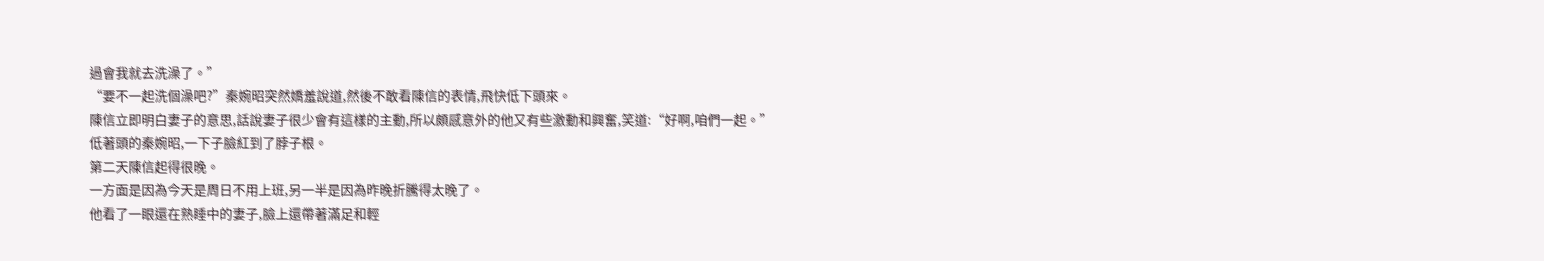過會我就去洗澡了。”
“要不一起洗個澡吧?”秦婉昭突然嬌羞說道,然後不敢看陳信的表情,飛快低下頭來。
陳信立即明白妻子的意思,話說妻子很少會有這樣的主動,所以頗感意外的他又有些激動和興奮,笑道:“好啊,咱們一起。”
低著頭的秦婉昭,一下子臉紅到了脖子根。
第二天陳信起得很晚。
一方面是因為今天是周日不用上班,另一半是因為昨晚折騰得太晚了。
他看了一眼還在熟睡中的妻子,臉上還帶著滿足和輕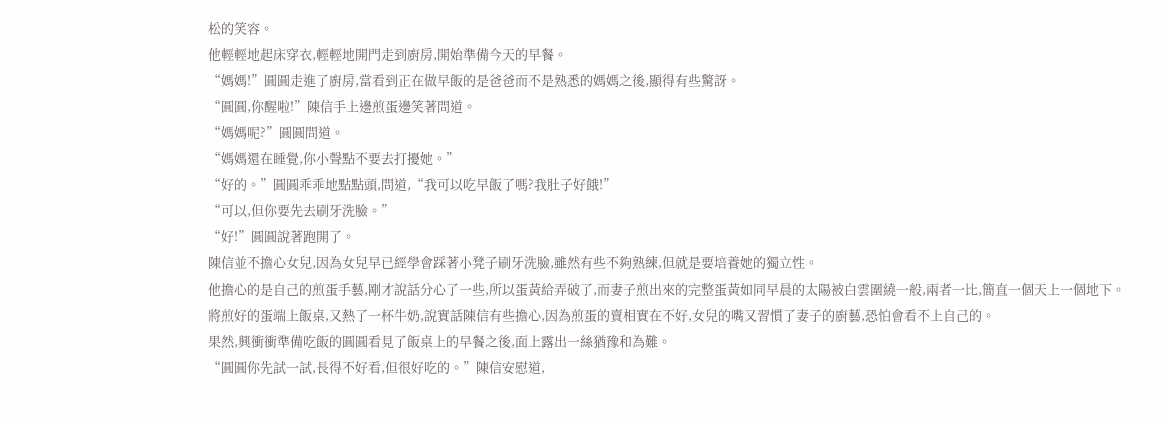松的笑容。
他輕輕地起床穿衣,輕輕地開門走到廚房,開始準備今天的早餐。
“媽媽!”圓圓走進了廚房,當看到正在做早飯的是爸爸而不是熟悉的媽媽之後,顯得有些驚訝。
“圓圓,你醒啦!”陳信手上邊煎蛋邊笑著問道。
“媽媽呢?”圓圓問道。
“媽媽還在睡覺,你小聲點不要去打擾她。”
“好的。”圓圓乖乖地點點頭,問道,“我可以吃早飯了嗎?我肚子好餓!”
“可以,但你要先去刷牙洗臉。”
“好!”圓圓說著跑開了。
陳信並不擔心女兒,因為女兒早已經學會踩著小凳子刷牙洗臉,雖然有些不夠熟練,但就是要培養她的獨立性。
他擔心的是自己的煎蛋手藝,剛才說話分心了一些,所以蛋黃給弄破了,而妻子煎出來的完整蛋黃如同早晨的太陽被白雲圍繞一般,兩者一比,簡直一個天上一個地下。
將煎好的蛋端上飯桌,又熱了一杯牛奶,說實話陳信有些擔心,因為煎蛋的賣相實在不好,女兒的嘴又習慣了妻子的廚藝,恐怕會看不上自己的。
果然,興衝衝準備吃飯的圓圓看見了飯桌上的早餐之後,面上露出一絲猶豫和為難。
“圓圓你先試一試,長得不好看,但很好吃的。”陳信安慰道,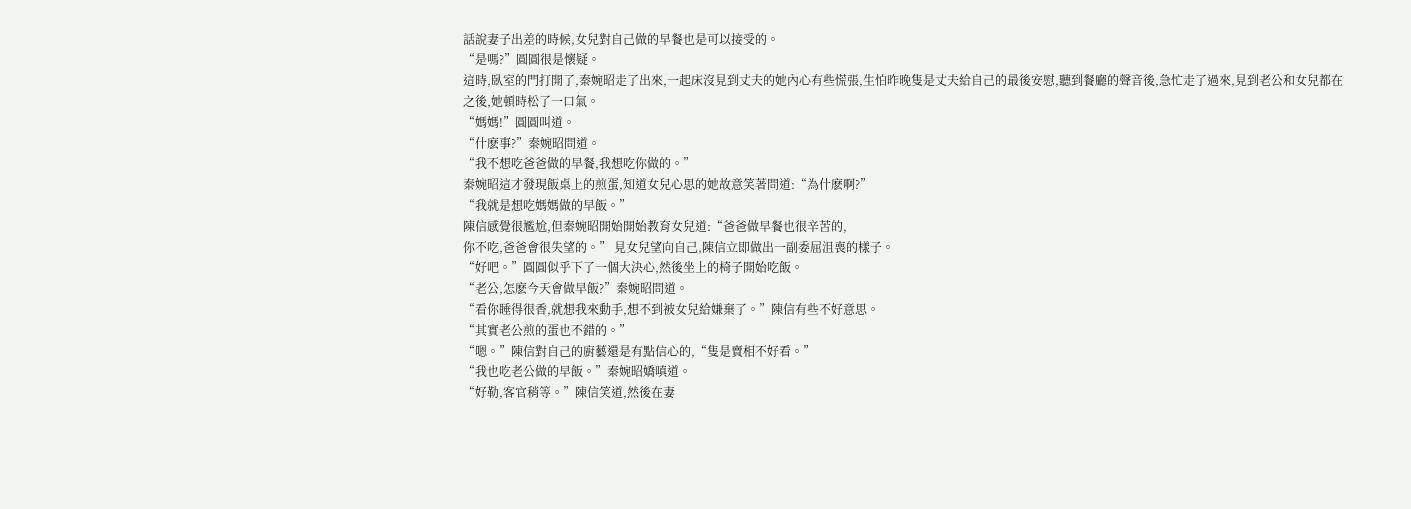話說妻子出差的時候,女兒對自己做的早餐也是可以接受的。
“是嗎?”圓圓很是懷疑。
這時,臥室的門打開了,秦婉昭走了出來,一起床沒見到丈夫的她內心有些慌張,生怕昨晚隻是丈夫給自己的最後安慰,聽到餐廳的聲音後,急忙走了過來,見到老公和女兒都在之後,她頓時松了一口氣。
“媽媽!”圓圓叫道。
“什麽事?”秦婉昭問道。
“我不想吃爸爸做的早餐,我想吃你做的。”
秦婉昭這才發現飯桌上的煎蛋,知道女兒心思的她故意笑著問道:“為什麽啊?”
“我就是想吃媽媽做的早飯。”
陳信感覺很尷尬,但秦婉昭開始開始教育女兒道:“爸爸做早餐也很辛苦的,
你不吃,爸爸會很失望的。” 見女兒望向自己,陳信立即做出一副委屈沮喪的樣子。
“好吧。”圓圓似乎下了一個大決心,然後坐上的椅子開始吃飯。
“老公,怎麽今天會做早飯?”秦婉昭問道。
“看你睡得很香,就想我來動手,想不到被女兒給嫌棄了。”陳信有些不好意思。
“其實老公煎的蛋也不錯的。”
“嗯。”陳信對自己的廚藝還是有點信心的,“隻是賣相不好看。”
“我也吃老公做的早飯。”秦婉昭嬌嗔道。
“好勒,客官稍等。”陳信笑道,然後在妻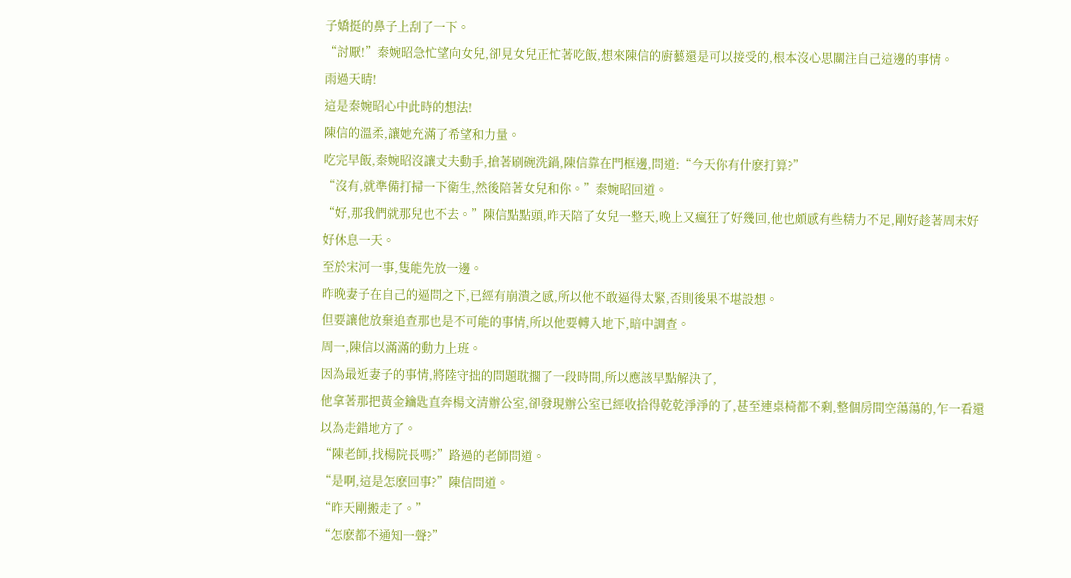子嬌挺的鼻子上刮了一下。
“討厭!”秦婉昭急忙望向女兒,卻見女兒正忙著吃飯,想來陳信的廚藝還是可以接受的,根本沒心思關注自己這邊的事情。
雨過天晴!
這是秦婉昭心中此時的想法!
陳信的溫柔,讓她充滿了希望和力量。
吃完早飯,秦婉昭沒讓丈夫動手,搶著刷碗洗鍋,陳信靠在門框邊,問道:“今天你有什麽打算?”
“沒有,就準備打掃一下衛生,然後陪著女兒和你。”秦婉昭回道。
“好,那我們就那兒也不去。”陳信點點頭,昨天陪了女兒一整天,晚上又瘋狂了好幾回,他也頗感有些精力不足,剛好趁著周末好好休息一天。
至於宋河一事,隻能先放一邊。
昨晚妻子在自己的逼問之下,已經有崩潰之感,所以他不敢逼得太緊,否則後果不堪設想。
但要讓他放棄追查那也是不可能的事情,所以他要轉入地下,暗中調查。
周一,陳信以滿滿的動力上班。
因為最近妻子的事情,將陸守拙的問題耽擱了一段時間,所以應該早點解決了,
他拿著那把黃金鑰匙直奔楊文清辦公室,卻發現辦公室已經收拾得乾乾淨淨的了,甚至連桌椅都不剩,整個房間空蕩蕩的,乍一看還以為走錯地方了。
“陳老師,找楊院長嗎?”路過的老師問道。
“是啊,這是怎麽回事?”陳信問道。
“昨天剛搬走了。”
“怎麽都不通知一聲?”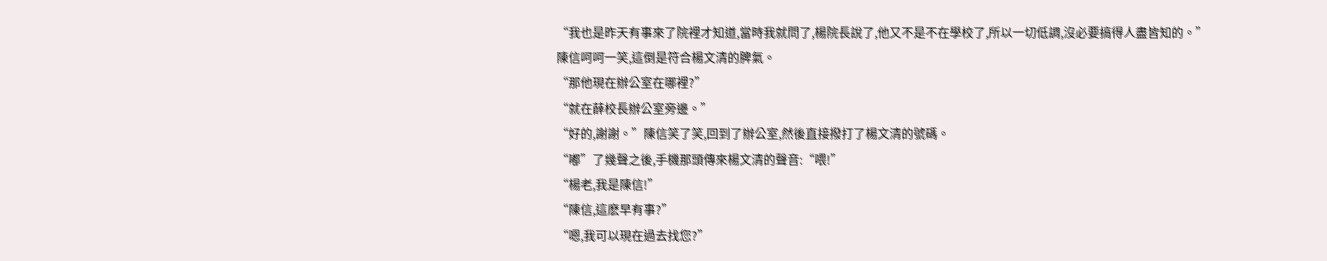“我也是昨天有事來了院裡才知道,當時我就問了,楊院長說了,他又不是不在學校了,所以一切低調,沒必要搞得人盡皆知的。”
陳信呵呵一笑,這倒是符合楊文清的脾氣。
“那他現在辦公室在哪裡?”
“就在薛校長辦公室旁邊。”
“好的,謝謝。”陳信笑了笑,回到了辦公室,然後直接撥打了楊文清的號碼。
“嘟”了幾聲之後,手機那頭傳來楊文清的聲音:“喂!”
“楊老,我是陳信!”
“陳信,這麽早有事?”
“嗯,我可以現在過去找您?”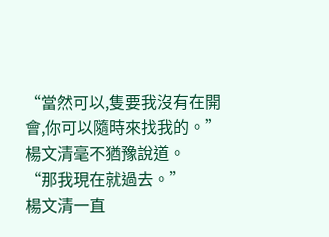“當然可以,隻要我沒有在開會,你可以隨時來找我的。”楊文清毫不猶豫說道。
“那我現在就過去。”
楊文清一直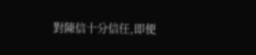對陳信十分信任,即便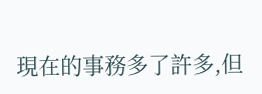現在的事務多了許多,但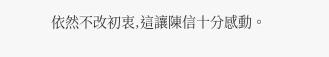依然不改初衷,這讓陳信十分感動。